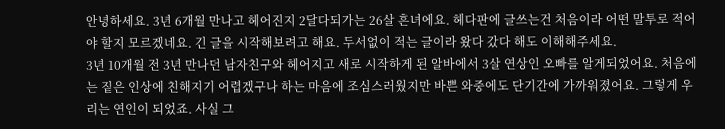안녕하세요. 3년 6개월 만나고 헤어진지 2달다되가는 26살 흔녀에요. 헤다판에 글쓰는건 처음이라 어떤 말투로 적어야 할지 모르겠네요. 긴 글을 시작해보려고 해요. 두서없이 적는 글이라 왔다 갔다 해도 이해해주세요.
3년 10개월 전 3년 만나던 남자친구와 헤어지고 새로 시작하게 된 알바에서 3살 연상인 오빠를 알게되었어요. 처음에는 짙은 인상에 친해지기 어렵겠구나 하는 마음에 조심스러웠지만 바쁜 와중에도 단기간에 가까워졌어요. 그렇게 우리는 연인이 되었죠. 사실 그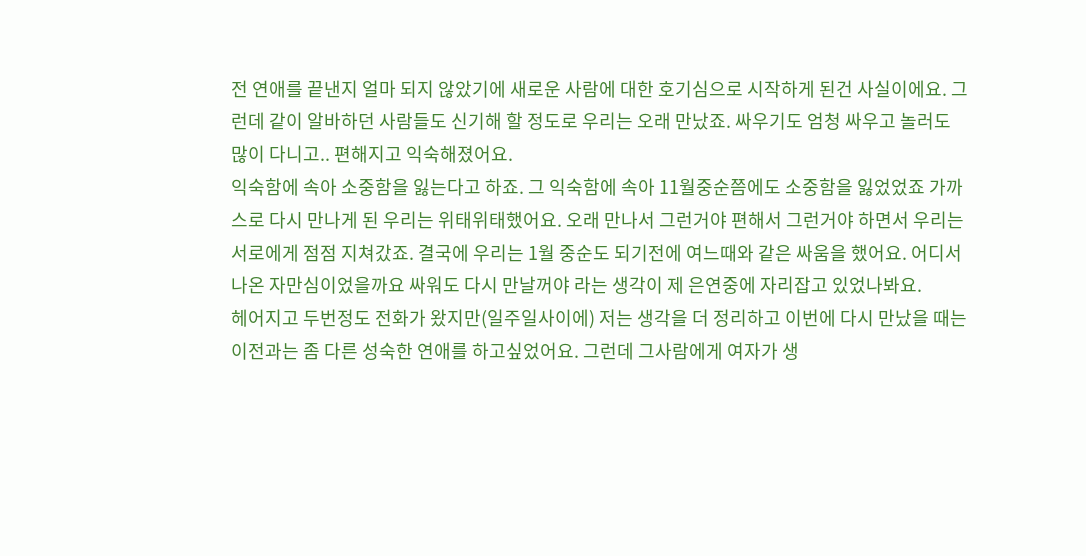전 연애를 끝낸지 얼마 되지 않았기에 새로운 사람에 대한 호기심으로 시작하게 된건 사실이에요. 그런데 같이 알바하던 사람들도 신기해 할 정도로 우리는 오래 만났죠. 싸우기도 엄청 싸우고 놀러도 많이 다니고.. 편해지고 익숙해졌어요.
익숙함에 속아 소중함을 잃는다고 하죠. 그 익숙함에 속아 11월중순쯤에도 소중함을 잃었었죠 가까스로 다시 만나게 된 우리는 위태위태했어요. 오래 만나서 그런거야 편해서 그런거야 하면서 우리는 서로에게 점점 지쳐갔죠. 결국에 우리는 1월 중순도 되기전에 여느때와 같은 싸움을 했어요. 어디서 나온 자만심이었을까요 싸워도 다시 만날꺼야 라는 생각이 제 은연중에 자리잡고 있었나봐요.
헤어지고 두번정도 전화가 왔지만(일주일사이에) 저는 생각을 더 정리하고 이번에 다시 만났을 때는 이전과는 좀 다른 성숙한 연애를 하고싶었어요. 그런데 그사람에게 여자가 생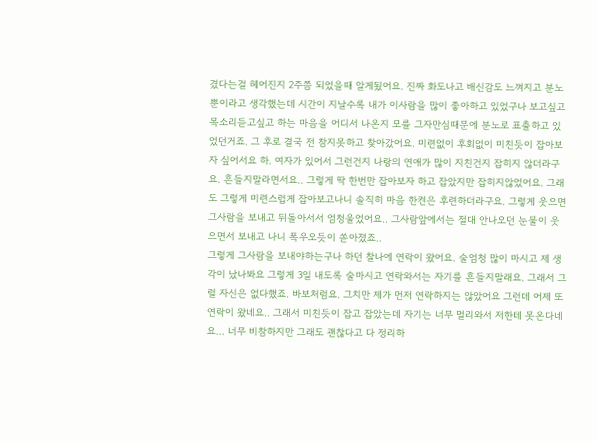겼다는걸 헤어진지 2주쯤 되었을때 알게됬어요. 진짜 화도나고 배신감도 느껴지고 분노뿐이라고 생각했는데 시간이 지날수록 내가 이사람을 많이 좋아하고 있었구나 보고싶고 목소리듣고싶고 하는 마음을 어디서 나온지 모를 그자만심때문에 분노로 표출하고 있었던거죠. 그 후로 결국 전 참지못하고 찾아갔어요. 미련없이 후회없이 미친듯이 잡아보자 싶어서요 하. 여자가 있어서 그런건지 나랑의 연애가 많이 지친건지 잡히지 않더라구요. 흔들지말라면서요.. 그렇게 딱 한번만 잡아보자 하고 잡았지만 잡히지않었어요. 그래도 그렇게 미련스럽게 잡아보고나니 솔직히 마음 한켠은 후련하더라구요. 그렇게 웃으면 그사람을 보내고 뒤돌아서서 엄청울었어요.. 그사람앞에서는 절대 안나오던 눈물이 웃으면서 보내고 나니 폭우오듯이 쏟아졌죠..
그렇게 그사람을 보내야하는구나 하던 찰나에 연락이 왔어요. 술엄청 많이 마시고 제 생각이 났나봐요 그렇게 3일 내도록 술마시고 연락와서는 자기를 흔들지말래요. 그래서 그럴 자신은 없다했죠. 바보처럼요. 그치만 제가 먼저 연락하지는 않았어요 그런데 어제 또 연락이 왔네요.. 그래서 미친듯이 잡고 잡았는데 자기는 너무 멀리와서 저한테 못온다네요... 너무 비참하지만 그래도 괜찮다고 다 정리하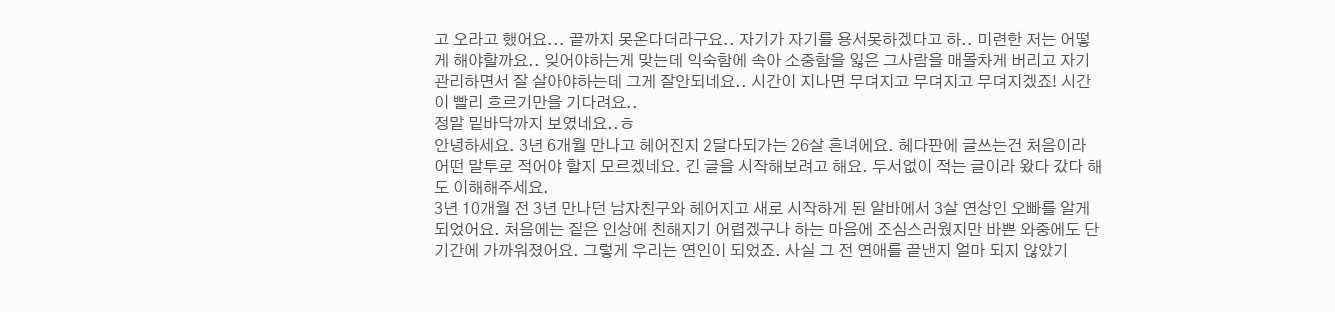고 오라고 했어요... 끝까지 못온다더라구요.. 자기가 자기를 용서못하겠다고 하.. 미련한 저는 어떻게 해야할까요.. 잊어야하는게 맞는데 익숙함에 속아 소중함을 잃은 그사람을 매몰차게 버리고 자기관리하면서 잘 살아야하는데 그게 잘안되네요.. 시간이 지나면 무뎌지고 무뎌지고 무뎌지겠죠! 시간이 빨리 흐르기만을 기다려요..
정말 밑바닥까지 보였네요..ㅎ
안녕하세요. 3년 6개월 만나고 헤어진지 2달다되가는 26살 흔녀에요. 헤다판에 글쓰는건 처음이라 어떤 말투로 적어야 할지 모르겠네요. 긴 글을 시작해보려고 해요. 두서없이 적는 글이라 왔다 갔다 해도 이해해주세요.
3년 10개월 전 3년 만나던 남자친구와 헤어지고 새로 시작하게 된 알바에서 3살 연상인 오빠를 알게되었어요. 처음에는 짙은 인상에 친해지기 어렵겠구나 하는 마음에 조심스러웠지만 바쁜 와중에도 단기간에 가까워졌어요. 그렇게 우리는 연인이 되었죠. 사실 그 전 연애를 끝낸지 얼마 되지 않았기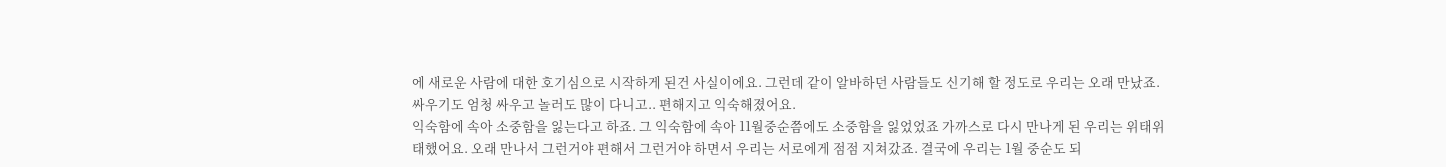에 새로운 사람에 대한 호기심으로 시작하게 된건 사실이에요. 그런데 같이 알바하던 사람들도 신기해 할 정도로 우리는 오래 만났죠. 싸우기도 엄청 싸우고 놀러도 많이 다니고.. 편해지고 익숙해졌어요.
익숙함에 속아 소중함을 잃는다고 하죠. 그 익숙함에 속아 11월중순쯤에도 소중함을 잃었었죠 가까스로 다시 만나게 된 우리는 위태위태했어요. 오래 만나서 그런거야 편해서 그런거야 하면서 우리는 서로에게 점점 지쳐갔죠. 결국에 우리는 1월 중순도 되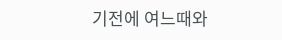기전에 여느때와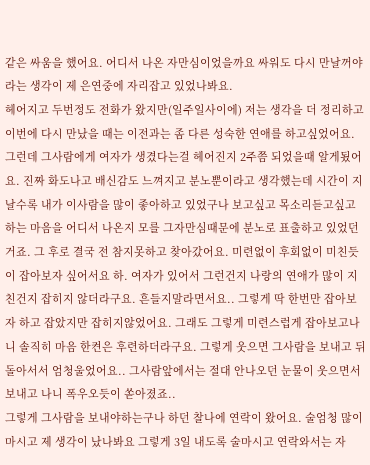같은 싸움을 했어요. 어디서 나온 자만심이었을까요 싸워도 다시 만날꺼야 라는 생각이 제 은연중에 자리잡고 있었나봐요.
헤어지고 두번정도 전화가 왔지만(일주일사이에) 저는 생각을 더 정리하고 이번에 다시 만났을 때는 이전과는 좀 다른 성숙한 연애를 하고싶었어요. 그런데 그사람에게 여자가 생겼다는걸 헤어진지 2주쯤 되었을때 알게됬어요. 진짜 화도나고 배신감도 느껴지고 분노뿐이라고 생각했는데 시간이 지날수록 내가 이사람을 많이 좋아하고 있었구나 보고싶고 목소리듣고싶고 하는 마음을 어디서 나온지 모를 그자만심때문에 분노로 표출하고 있었던거죠. 그 후로 결국 전 참지못하고 찾아갔어요. 미련없이 후회없이 미친듯이 잡아보자 싶어서요 하. 여자가 있어서 그런건지 나랑의 연애가 많이 지친건지 잡히지 않더라구요. 흔들지말라면서요.. 그렇게 딱 한번만 잡아보자 하고 잡았지만 잡히지않었어요. 그래도 그렇게 미련스럽게 잡아보고나니 솔직히 마음 한켠은 후련하더라구요. 그렇게 웃으면 그사람을 보내고 뒤돌아서서 엄청울었어요.. 그사람앞에서는 절대 안나오던 눈물이 웃으면서 보내고 나니 폭우오듯이 쏟아졌죠..
그렇게 그사람을 보내야하는구나 하던 찰나에 연락이 왔어요. 술엄청 많이 마시고 제 생각이 났나봐요 그렇게 3일 내도록 술마시고 연락와서는 자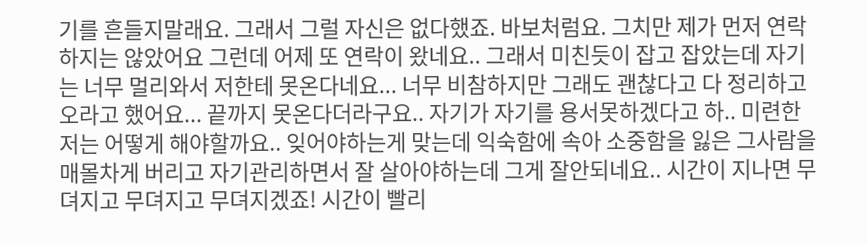기를 흔들지말래요. 그래서 그럴 자신은 없다했죠. 바보처럼요. 그치만 제가 먼저 연락하지는 않았어요 그런데 어제 또 연락이 왔네요.. 그래서 미친듯이 잡고 잡았는데 자기는 너무 멀리와서 저한테 못온다네요... 너무 비참하지만 그래도 괜찮다고 다 정리하고 오라고 했어요... 끝까지 못온다더라구요.. 자기가 자기를 용서못하겠다고 하.. 미련한 저는 어떻게 해야할까요.. 잊어야하는게 맞는데 익숙함에 속아 소중함을 잃은 그사람을 매몰차게 버리고 자기관리하면서 잘 살아야하는데 그게 잘안되네요.. 시간이 지나면 무뎌지고 무뎌지고 무뎌지겠죠! 시간이 빨리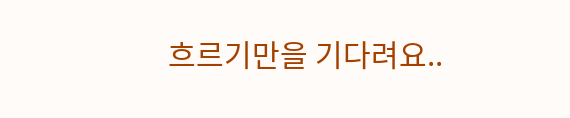흐르기만을 기다려요..